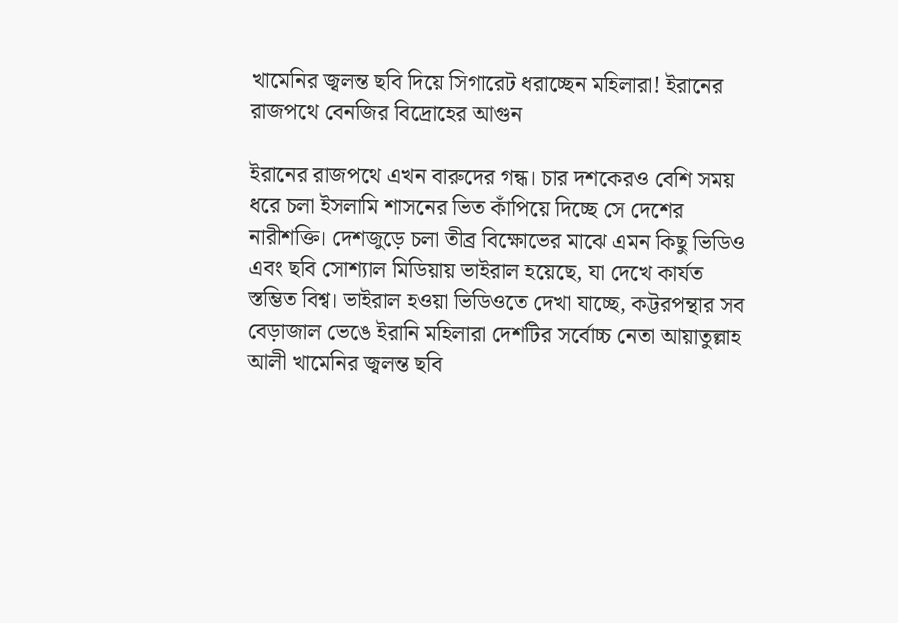খামেনির জ্বলন্ত ছবি দিয়ে সিগারেট ধরাচ্ছেন মহিলারা! ইরানের রাজপথে বেনজির বিদ্রোহের আগুন

ইরানের রাজপথে এখন বারুদের গন্ধ। চার দশকেরও বেশি সময় ধরে চলা ইসলামি শাসনের ভিত কাঁপিয়ে দিচ্ছে সে দেশের নারীশক্তি। দেশজুড়ে চলা তীব্র বিক্ষোভের মাঝে এমন কিছু ভিডিও এবং ছবি সোশ্যাল মিডিয়ায় ভাইরাল হয়েছে, যা দেখে কার্যত স্তম্ভিত বিশ্ব। ভাইরাল হওয়া ভিডিওতে দেখা যাচ্ছে, কট্টরপন্থার সব বেড়াজাল ভেঙে ইরানি মহিলারা দেশটির সর্বোচ্চ নেতা আয়াতুল্লাহ আলী খামেনির জ্বলন্ত ছবি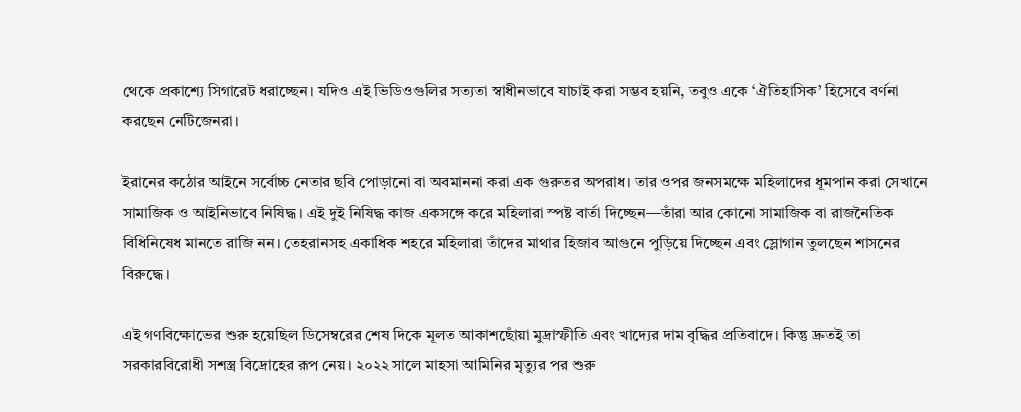থেকে প্রকাশ্যে সিগারেট ধরাচ্ছেন। যদিও এই ভিডিওগুলির সত্যতা স্বাধীনভাবে যাচাই করা সম্ভব হয়নি, তবুও একে ‘ঐতিহাসিক’ হিসেবে বর্ণনা করছেন নেটিজেনরা।

ইরানের কঠোর আইনে সর্বোচ্চ নেতার ছবি পোড়ানো বা অবমাননা করা এক গুরুতর অপরাধ। তার ওপর জনসমক্ষে মহিলাদের ধূমপান করা সেখানে সামাজিক ও আইনিভাবে নিষিদ্ধ। এই দুই নিষিদ্ধ কাজ একসঙ্গে করে মহিলারা স্পষ্ট বার্তা দিচ্ছেন—তাঁরা আর কোনো সামাজিক বা রাজনৈতিক বিধিনিষেধ মানতে রাজি নন। তেহরানসহ একাধিক শহরে মহিলারা তাঁদের মাথার হিজাব আগুনে পুড়িয়ে দিচ্ছেন এবং স্লোগান তুলছেন শাসনের বিরুদ্ধে।

এই গণবিক্ষোভের শুরু হয়েছিল ডিসেম্বরের শেষ দিকে মূলত আকাশছোঁয়া মুদ্রাস্ফীতি এবং খাদ্যের দাম বৃদ্ধির প্রতিবাদে। কিন্তু দ্রুতই তা সরকারবিরোধী সশস্ত্র বিদ্রোহের রূপ নেয়। ২০২২ সালে মাহসা আমিনির মৃত্যুর পর শুরু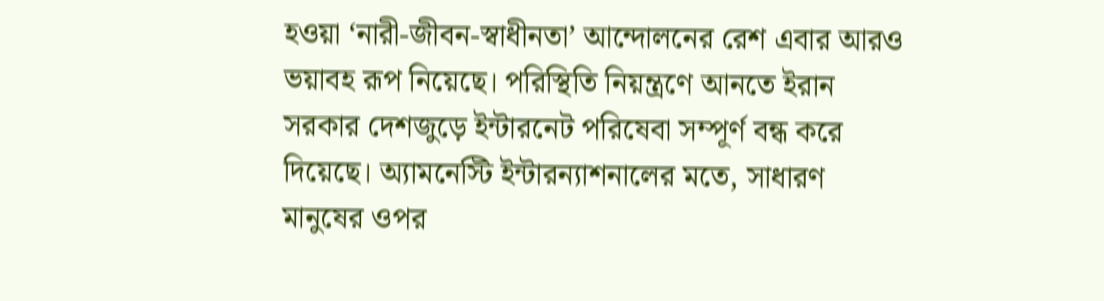হওয়া ‘নারী-জীবন-স্বাধীনতা’ আন্দোলনের রেশ এবার আরও ভয়াবহ রূপ নিয়েছে। পরিস্থিতি নিয়ন্ত্রণে আনতে ইরান সরকার দেশজুড়ে ইন্টারনেট পরিষেবা সম্পূর্ণ বন্ধ করে দিয়েছে। অ্যামনেস্টি ইন্টারন্যাশনালের মতে, সাধারণ মানুষের ওপর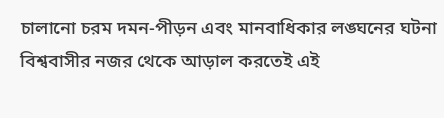চালানো চরম দমন-পীড়ন এবং মানবাধিকার লঙ্ঘনের ঘটনা বিশ্ববাসীর নজর থেকে আড়াল করতেই এই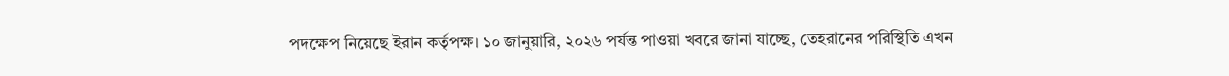পদক্ষেপ নিয়েছে ইরান কর্তৃপক্ষ। ১০ জানুয়ারি, ২০২৬ পর্যন্ত পাওয়া খবরে জানা যাচ্ছে, তেহরানের পরিস্থিতি এখন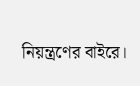নিয়ন্ত্রণের বাইরে।